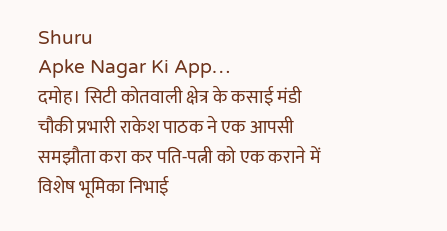Shuru
Apke Nagar Ki App…
दमोह। सिटी कोतवाली क्षेत्र के कसाई मंडी चौकी प्रभारी राकेश पाठक ने एक आपसी समझौता करा कर पति-पत्नी को एक कराने में विशेष भूमिका निभाई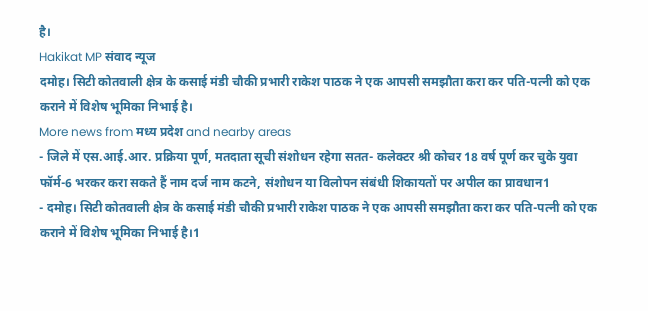है।
Hakikat MP संवाद न्यूज
दमोह। सिटी कोतवाली क्षेत्र के कसाई मंडी चौकी प्रभारी राकेश पाठक ने एक आपसी समझौता करा कर पति-पत्नी को एक कराने में विशेष भूमिका निभाई है।
More news from मध्य प्रदेश and nearby areas
- जिले में एस.आई.आर. प्रक्रिया पूर्ण, मतदाता सूची संशोधन रहेगा सतत- कलेक्टर श्री कोचर 18 वर्ष पूर्ण कर चुके युवा फॉर्म-6 भरकर करा सकते हैं नाम दर्ज नाम कटने, संशोधन या विलोपन संबंधी शिकायतों पर अपील का प्रावधान1
- दमोह। सिटी कोतवाली क्षेत्र के कसाई मंडी चौकी प्रभारी राकेश पाठक ने एक आपसी समझौता करा कर पति-पत्नी को एक कराने में विशेष भूमिका निभाई है।1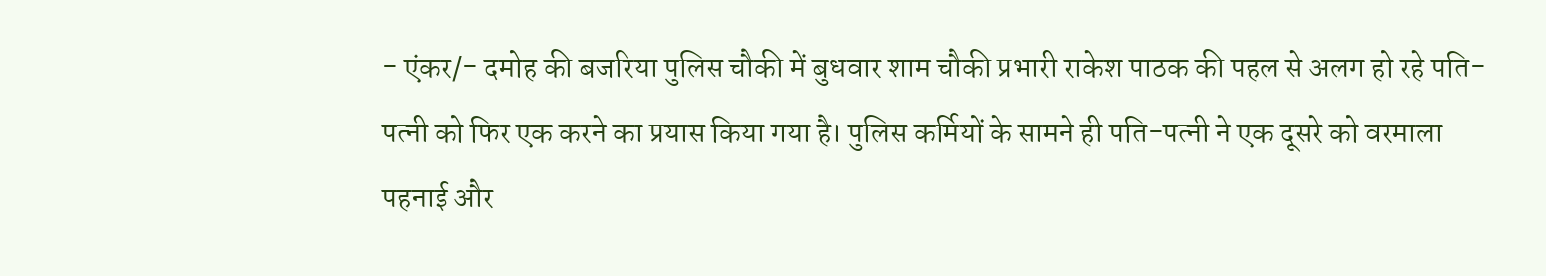- एंकर/- दमोह की बजरिया पुलिस चौकी में बुधवार शाम चौकी प्रभारी राकेश पाठक की पहल से अलग हो रहे पति-पत्नी को फिर एक करने का प्रयास किया गया है। पुलिस कर्मियों के सामने ही पति-पत्नी ने एक दूसरे को वरमाला पहनाई और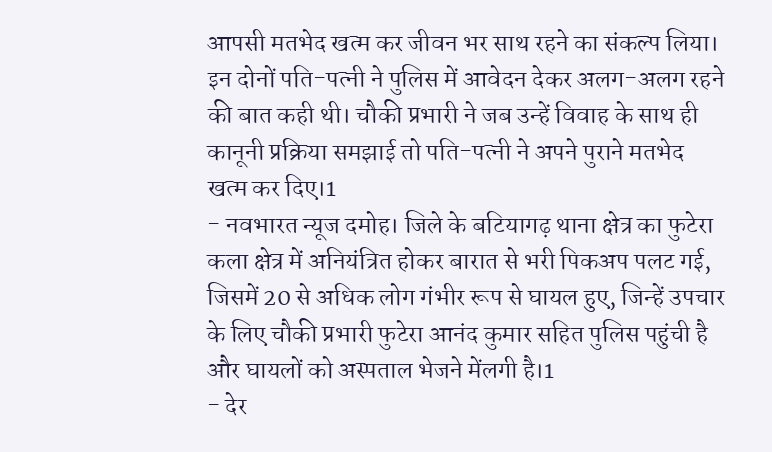आपसी मतभेद खत्म कर जीवन भर साथ रहने का संकल्प लिया। इन दोनों पति-पत्नी ने पुलिस में आवेदन देकर अलग-अलग रहने की बात कही थी। चौकी प्रभारी ने जब उन्हें विवाह के साथ ही कानूनी प्रक्रिया समझाई तो पति-पत्नी ने अपने पुराने मतभेद खत्म कर दिए।1
- नवभारत न्यूज दमोह। जिले के बटियागढ़ थाना क्षेत्र का फुटेरा कला क्षेत्र में अनियंत्रित होकर बारात से भरी पिकअप पलट गई, जिसमें 20 से अधिक लोग गंभीर रूप से घायल हुए, जिन्हें उपचार के लिए चौकी प्रभारी फुटेरा आनंद कुमार सहित पुलिस पहुंची है और घायलों को अस्पताल भेजने मेंलगी है।1
- देर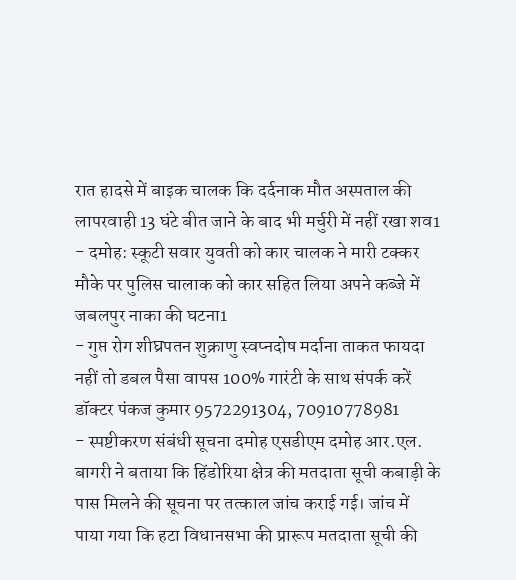रात हादसे में बाइक चालक कि दर्दनाक मौत अस्पताल की लापरवाही 13 घंटे बीत जाने के बाद भी मर्चुरी में नहीं रखा शव1
- दमोह: स्कूटी सवार युवती को कार चालक ने मारी टक्कर मौके पर पुलिस चालाक को कार सहित लिया अपने कब्जे में जबलपुर नाका की घटना1
- गुप्त रोग शीघ्रपतन शुक्राणु स्वप्नदोष मर्दाना ताकत फायदा नहीं तो डबल पैसा वापस 100% गारंटी के साथ संपर्क करें डॉक्टर पंकज कुमार 9572291304, 70910778981
- स्पष्टीकरण संबंधी सूचना दमोह एसडीएम दमोह आर.एल. बागरी ने बताया कि हिंडोरिया क्षेत्र की मतदाता सूची कबाड़ी के पास मिलने की सूचना पर तत्काल जांच कराई गई। जांच में पाया गया कि हटा विधानसभा की प्रारूप मतदाता सूची की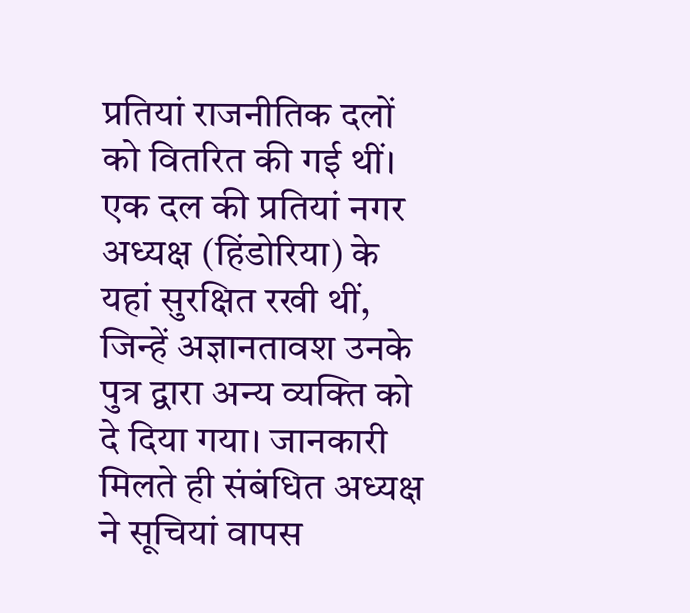प्रतियां राजनीतिक दलों को वितरित की गई थीं। एक दल की प्रतियां नगर अध्यक्ष (हिंडोरिया) के यहां सुरक्षित रखी थीं, जिन्हें अज्ञानतावश उनके पुत्र द्वारा अन्य व्यक्ति को दे दिया गया। जानकारी मिलते ही संबंधित अध्यक्ष ने सूचियां वापस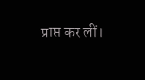प्राप्त कर लीं।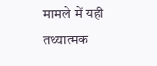मामले में यही तथ्यात्मक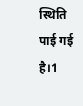स्थिति पाई गई है।1